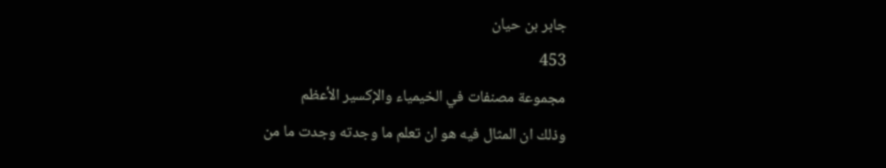جابر بن حيان
453
مجموعة مصنفات في الخيمياء والإكسير الأعظم
وذلك ان المثال فيه هو ان تعلم ما وجدته وجدت ما من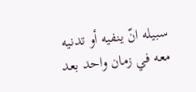سبيله انّ ينفيه أو تدنيه معه في زمان واحد بعد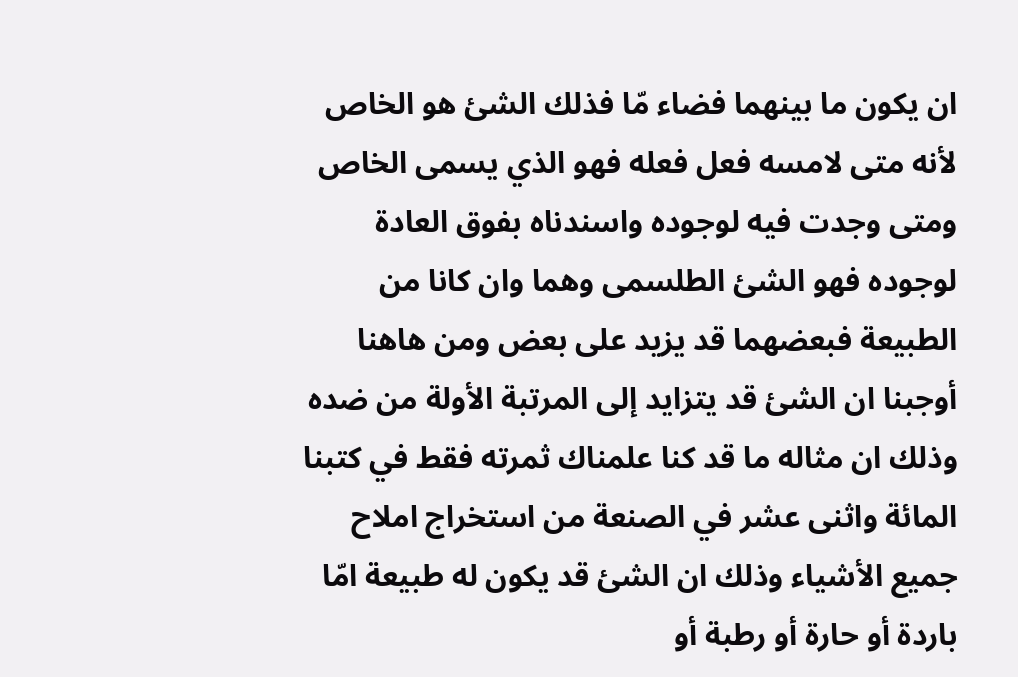ان يكون ما بينهما فضاء مّا فذلك الشئ هو الخاص لأنه متى لامسه فعل فعله فهو الذي يسمى الخاص ومتى وجدت فيه لوجوده واسندناه بفوق العادة لوجوده فهو الشئ الطلسمى وهما وان كانا من الطبيعة فبعضهما قد يزيد على بعض ومن هاهنا أوجبنا ان الشئ قد يتزايد إلى المرتبة الأولة من ضده وذلك ان مثاله ما قد كنا علمناك ثمرته فقط في كتبنا المائة واثنى عشر في الصنعة من استخراج املاح جميع الأشياء وذلك ان الشئ قد يكون له طبيعة امّا باردة أو حارة أو رطبة أو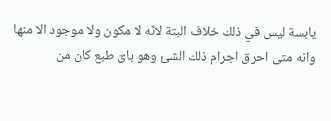يابسة ليس في ذلك خلاف البتة لانّه لا مكون ولا موجود الا منها وانه متى احرق اجرام ذلك الشئ وهو باىّ طبع كان من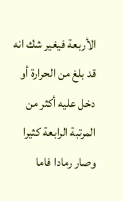الأربعة فيغير شك انه قد بلغ من الحرارة أو دخل عليه أكثر من المرتبة الرابعة كثيرا وصار رمادا فاما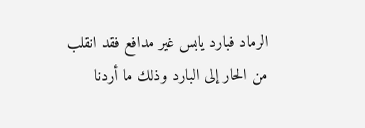الرماد فبارد يابس غير مدافع فقد انقلب من الحار إلى البارد وذلك ما أردنا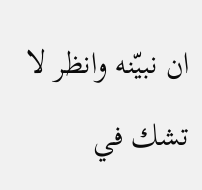ان نبيّنه وانظر لا تشك في